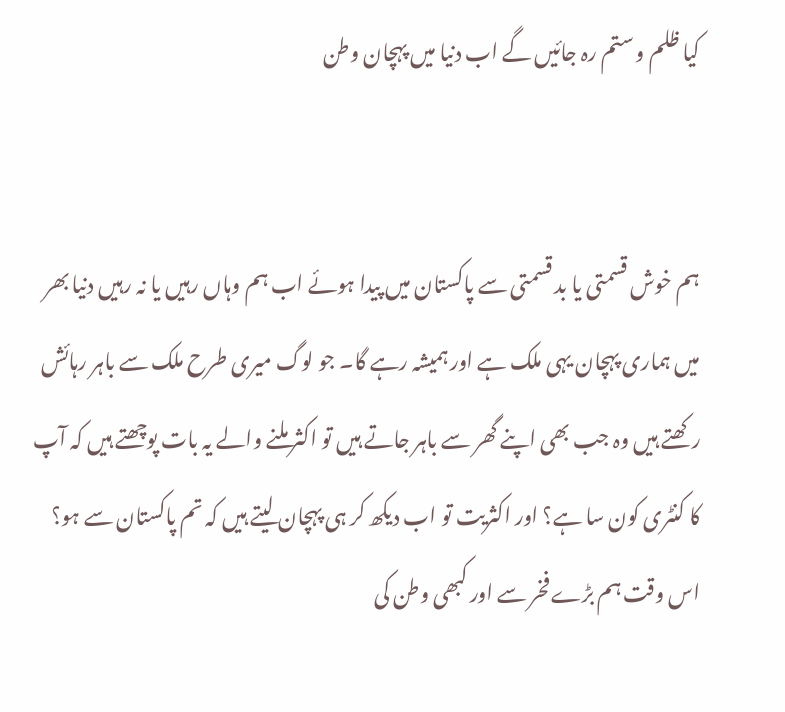کیا ظلم و ستم رہ جائیں گے اب دنیا میں پہچان وطن


ہم خوش قسمتی یا بد قسمتی سے پاکستان میں پیدا ہوئے اب ہم وہاں رہیں یا نہ رہیں دنیا بھر میں ہماری پہچان یہی ملک ہے اور ہمیشہ رہے گا۔ جو لوگ میری طرح ملک سے باہر رہائش رکھتے ہیں وہ جب بھی اپنے گھر سے باہر جاتے ہیں تو اکثر ملنے والے یہ بات پوچھتے ہیں کہ آپ کا کنٹری کون سا ہے؟ اور اکثریت تو اب دیکھ کر ہی پہچان لیتے ہیں کہ تم پاکستان سے ہو؟ اس وقت ہم بڑے فخر سے اور کبھی وطن کی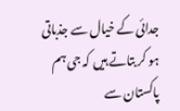جدائی کے خیال سے جذباتی ہو کر بتاتے ہیں کہ جی ہم پاکستان سے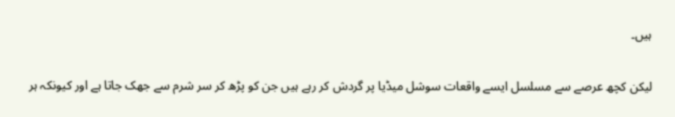ہیں۔

لیکن کچھ عرصے سے مسلسل ایسے واقعات سوشل میڈیا پر گردش کر رہے ہیں جن کو پڑھ کر سر شرم سے جھک جاتا ہے اور کیونکہ ہر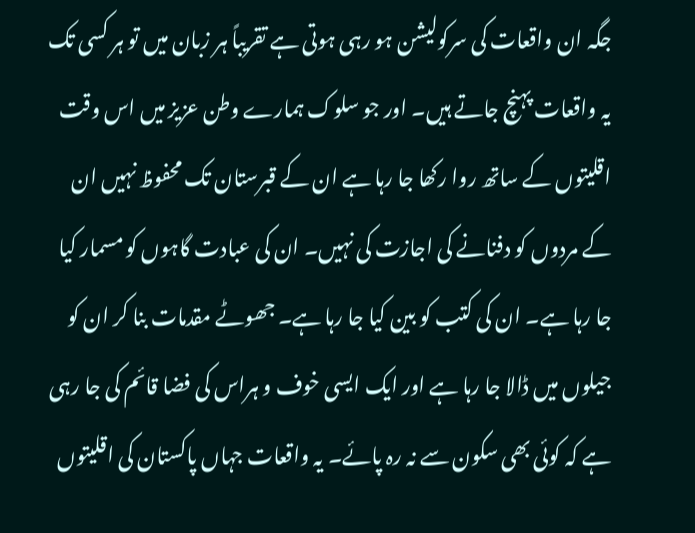جگہ ان واقعات کی سرکولیشن ہو رہی ہوتی ہے تقریباً ہر زبان میں تو ہر کسی تک یہ واقعات پہنچ جاتے ہیں۔ اور جو سلوک ہمارے وطن عزیز میں اس وقت اقلیتوں کے ساتھ روا رکھا جا رہا ہے ان کے قبرستان تک محفوظ نہیں ان کے مردوں کو دفنانے کی اجازت کی نہیں۔ ان کی عبادت گاہوں کو مسمار کیا جا رہا ہے۔ ان کی کتب کو بین کیا جا رہا ہے۔ جھوٹے مقدمات بنا کر ان کو جیلوں میں ڈالا جا رہا ہے اور ایک ایسی خوف و ہراس کی فضا قائم کی جا رہی ہے کہ کوئی بھی سکون سے نہ رہ پائے۔ یہ واقعات جہاں پاکستان کی اقلیتوں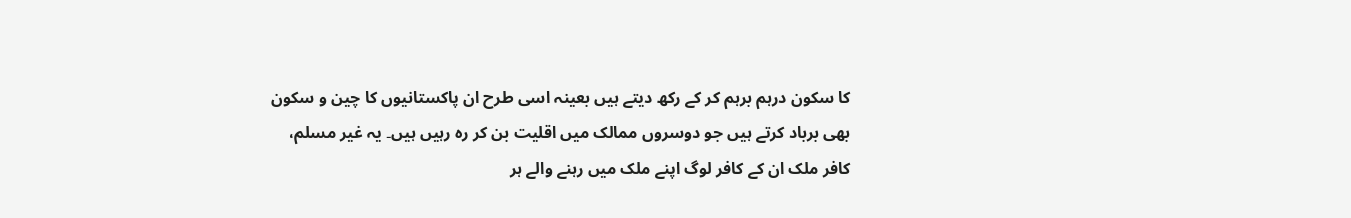کا سکون درہم برہم کر کے رکھ دیتے ہیں بعینہ اسی طرح ان پاکستانیوں کا چین و سکون بھی برباد کرتے ہیں جو دوسروں ممالک میں اقلیت بن کر رہ رہیں ہیں۔ یہ غیر مسلم، کافر ملک ان کے کافر لوگ اپنے ملک میں رہنے والے ہر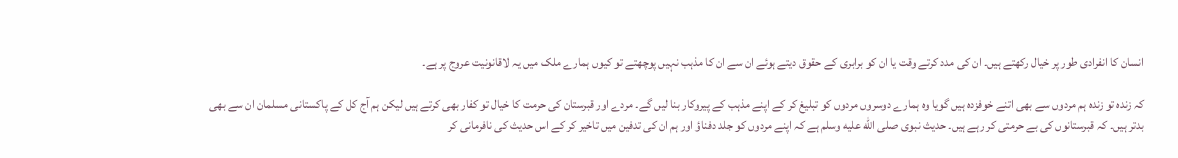انسان کا انفرادی طور پر خیال رکھتے ہیں۔ ان کی مدد کرتے وقت یا ان کو برابری کے حقوق دیتے ہوئے ان سے ان کا مذہب نہیں پوچھتے تو کیوں ہمارے ملک میں یہ لاقانونیت عروج پر ہے۔

کہ زندہ تو زندہ ہم مردوں سے بھی اتنے خوفزدہ ہیں گویا وہ ہمارے دوسروں مردوں کو تبلیغ کر کے اپنے مذہب کے پیروکار بنا لیں گے۔ مردے اور قبرستان کی حرمت کا خیال تو کفار بھی کرتے ہیں لیکن ہم آج کل کے پاکستانی مسلمان ان سے بھی بدتر ہیں۔ کہ قبرستانوں کی بے حرمتی کر رہے ہیں۔ حدیث نبوی صلى الله عليه وسلم ہے کہ اپنے مردوں کو جلد دفناؤ اور ہم ان کی تدفین میں تاخیر کر کے اس حدیث کی نافرمانی کر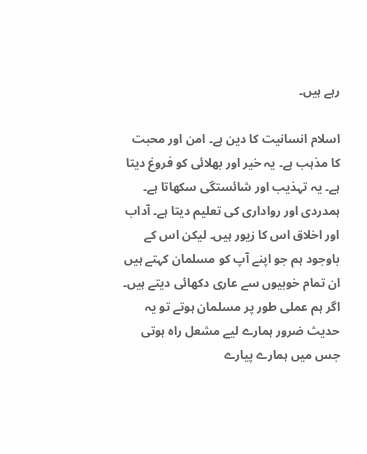رہے ہیں۔

اسلام انسانیت کا دین ہے۔ امن اور محبت کا مذہب ہے۔ یہ خیر اور بھلائی کو فروغ دیتا ہے۔ یہ تہذیب اور شائستگی سکھاتا ہے۔ ہمدردی اور رواداری کی تعلیم دیتا ہے۔ آداب اور اخلاق اس کا زیور ہیں۔ لیکن اس کے باوجود ہم جو اپنے آپ کو مسلمان کہتے ہیں ان تمام خوبیوں سے عاری دکھائی دیتے ہیں۔ اگر ہم عملی طور پر مسلمان ہوتے تو یہ حدیث ضرور ہمارے لیے مشعل راہ ہوتی جس میں ہمارے پیارے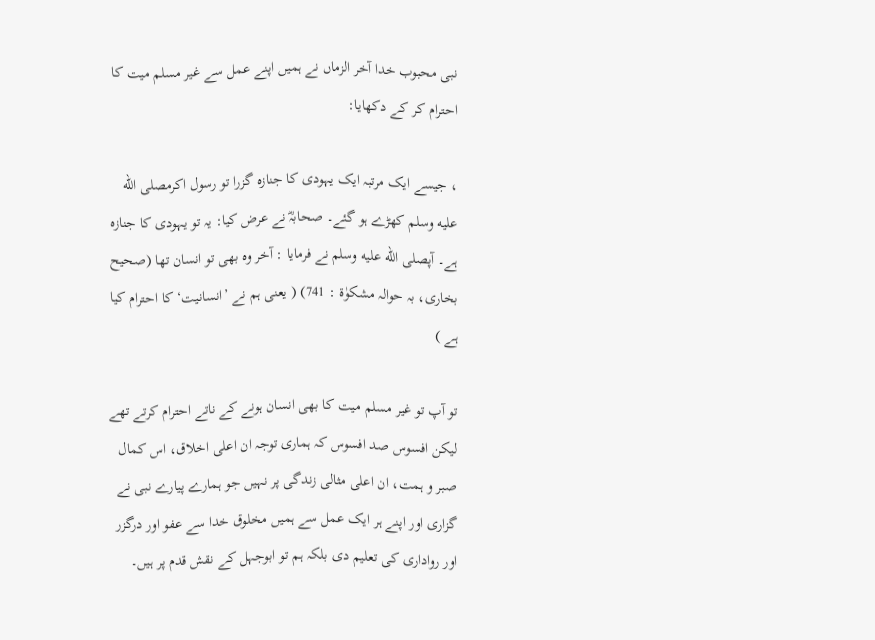نبی محبوب خدا آخر الزماں نے ہمیں اپنے عمل سے غیر مسلم میت کا احترام کر کے دکھایا:

، جیسے ایک مرتبہ ایک یہودی کا جنازہ گزرا تو رسول اکرمصلى الله عليه وسلم کھڑے ہو گئے۔ صحابہؓ نے عرض کیا: یہ تو یہودی کا جنازہ ہے۔ آپصلى الله عليه وسلم نے فرمایا : آخر وہ بھی تو انسان تھا (صحیح بخاری، بہ حوالہ مشکوٰۃ : 741) ( یعنی ہم نے ’انسانیت‘ کا احترام کیا ہے )

تو آپ تو غیر مسلم میت کا بھی انسان ہونے کے ناتے احترام کرتے تھے لیکن افسوس صد افسوس کہ ہماری توجہ ان اعلی اخلاق، اس کمال صبر و ہمت، ان اعلی مثالی زندگی پر نہیں جو ہمارے پیارے نبی نے گزاری اور اپنے ہر ایک عمل سے ہمیں مخلوق خدا سے عفو اور درگزر اور رواداری کی تعلیم دی بلکہ ہم تو ابوجہل کے نقش قدم پر ہیں۔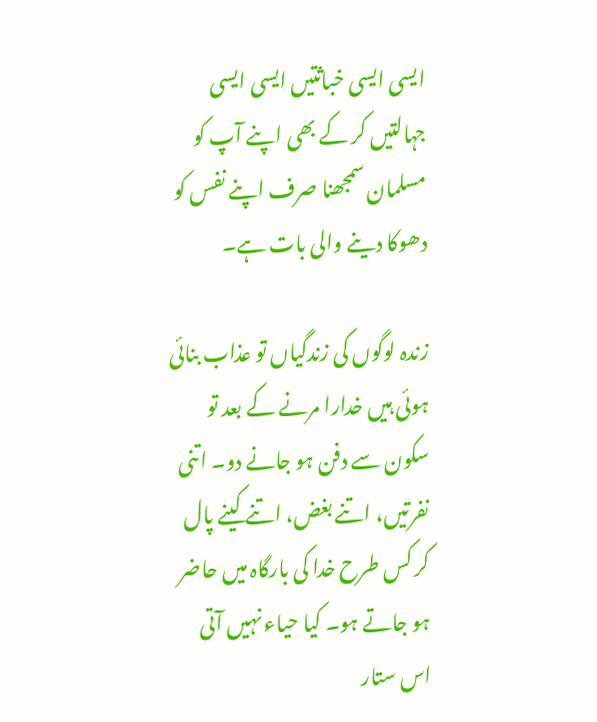ایسی ایسی خباثتیں ایسی ایسی جہالتیں کر کے بھی اپنے آپ کو مسلمان سمجھنا صرف اپنے نفس کو دھوکا دینے والی بات ہے۔

زندہ لوگوں کی زندگیاں تو عذاب بنائی ہوئی ہیں خدارا مرنے کے بعد تو سکون سے دفن ہو جانے دو۔ اتنی نفرتیں، اتنے بغض، اتنے کینے پال کر کس طرح خدا کی بارگاہ میں حاضر ہو جاتے ہو۔ کیا حیاء نہیں آتی اس ستار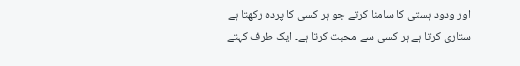اور ودود ہستی کا سامنا کرتے جو ہر کسی کا پردہ رکھتا ہے ستاری کرتا ہے ہر کسی سے محبت کرتا ہے۔ ایک طرف کہتے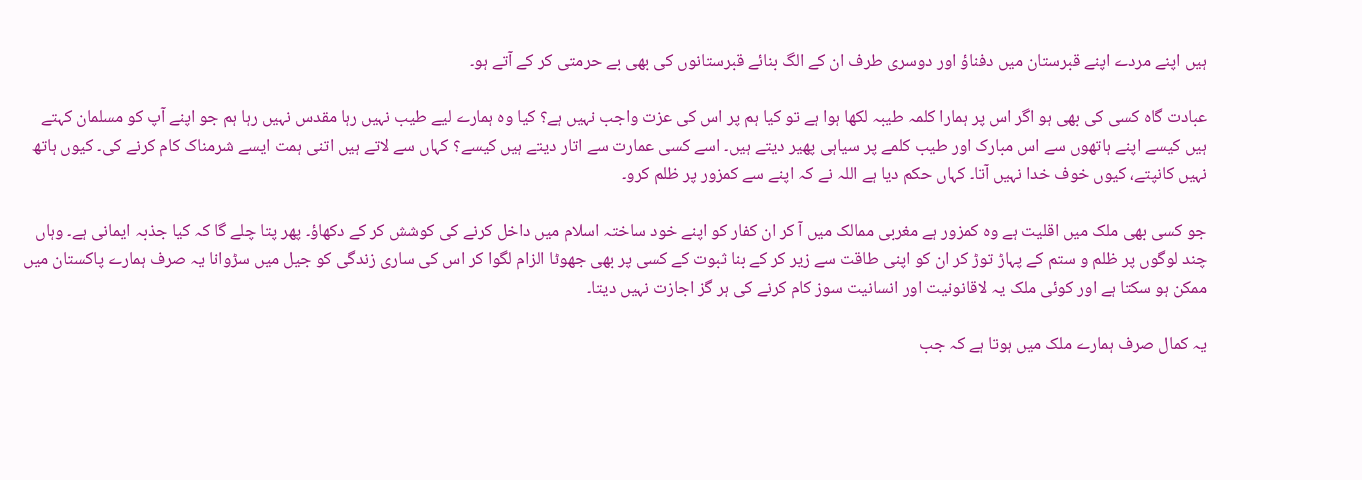ہیں اپنے مردے اپنے قبرستان میں دفناؤ اور دوسری طرف ان کے الگ بنائے قبرستانوں کی بھی بے حرمتی کر کے آتے ہو۔

عبادت گاہ کسی کی بھی ہو اگر اس پر ہمارا کلمہ طیبہ لکھا ہوا ہے تو کیا ہم پر اس کی عزت واجب نہیں ہے؟ کیا وہ ہمارے لیے طیب نہیں رہا مقدس نہیں رہا ہم جو اپنے آپ کو مسلمان کہتے ہیں کیسے اپنے ہاتھوں سے اس مبارک اور طیب کلمے پر سیاہی پھیر دیتے ہیں۔ اسے کسی عمارت سے اتار دیتے ہیں کیسے؟ کہاں سے لاتے ہیں اتنی ہمت ایسے شرمناک کام کرنے کی۔ کیوں ہاتھ نہیں کانپتے، کیوں خوف خدا نہیں آتا۔ کہاں حکم دیا ہے اللہ نے کہ اپنے سے کمزور پر ظلم کرو۔

جو کسی بھی ملک میں اقلیت ہے وہ کمزور ہے مغربی ممالک میں آ کر ان کفار کو اپنے خود ساختہ اسلام میں داخل کرنے کی کوشش کر کے دکھاؤ۔ پھر پتا چلے گا کہ کیا جذبہ ایمانی ہے۔ وہاں چند لوگوں پر ظلم و ستم کے پہاڑ توڑ کر ان کو اپنی طاقت سے زیر کر کے بنا ثبوت کے کسی پر بھی جھوٹا الزام لگوا کر اس کی ساری زندگی کو جیل میں سڑوانا یہ صرف ہمارے پاکستان میں ممکن ہو سکتا ہے اور کوئی ملک یہ لاقانونیت اور انسانیت سوز کام کرنے کی ہر گز اجازت نہیں دیتا۔

یہ کمال صرف ہمارے ملک میں ہوتا ہے کہ جب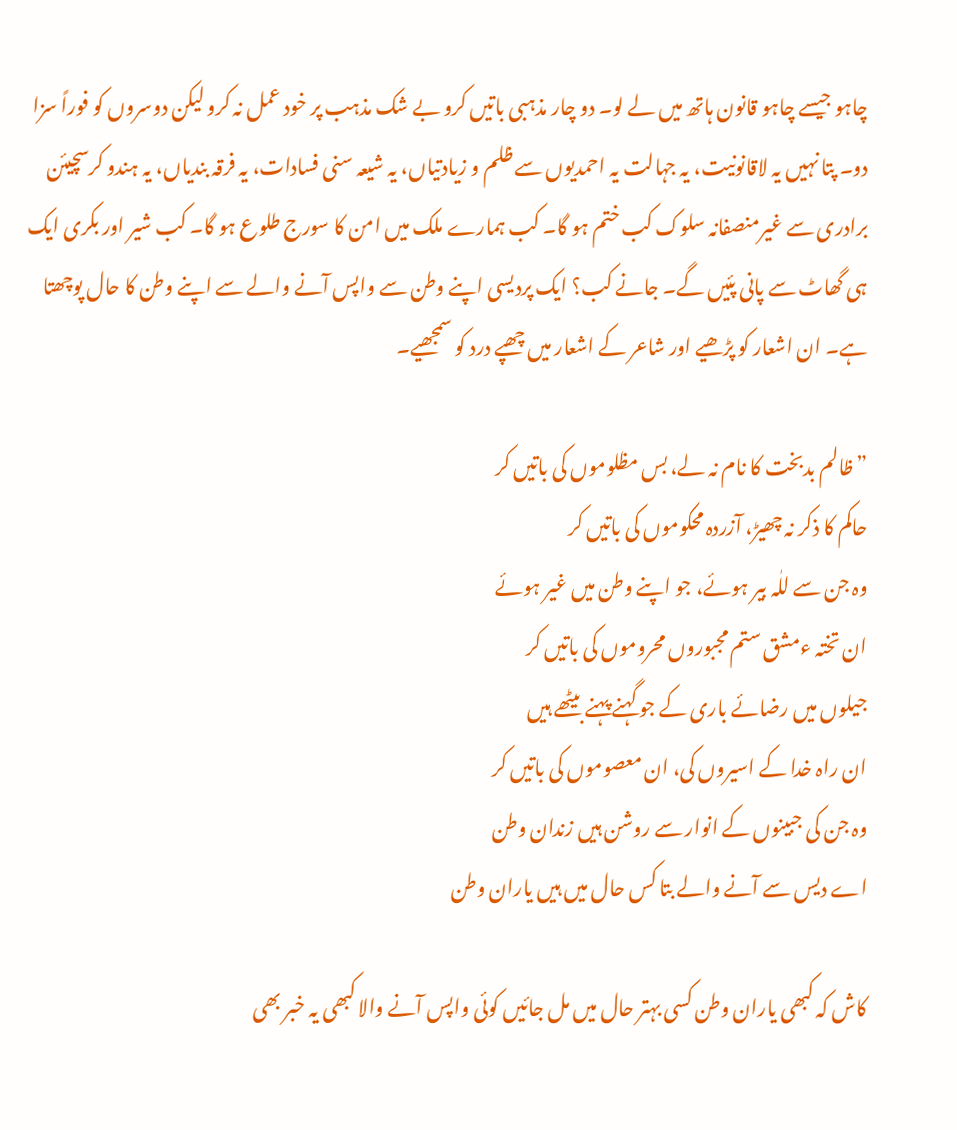چاہو جیسے چاہو قانون ہاتھ میں لے لو۔ دو چار مذہبی باتیں کرو بے شک مذہب پر خود عمل نہ کرو لیکن دوسروں کو فوراً سزا دو۔ پتا نہیں یہ لاقانونیت، یہ جہالت یہ احمدیوں سے ظلم و زیادتیاں، یہ شیعہ سنی فسادات، یہ فرقہ بندیاں، یہ ہندو کرسچیئن برادری سے غیرمنصفانہ سلوک کب ختم ہو گا۔ کب ہمارے ملک میں امن کا سورج طلوع ہو گا۔ کب شیر اور بکری ایک ہی گھاٹ سے پانی پئیں گے۔ جانے کب؟ ایک پردیسی اپنے وطن سے واپس آنے والے سے اپنے وطن کا حال پوچھتا ہے۔ ان اشعار کو پڑھیے اور شاعر کے اشعار میں چھپے درد کو سمجھیے۔

”ظالم بدبخت کا نام نہ لے، بس مظلوموں کی باتیں کر
حاکم کا ذکر نہ چھیڑ، آزردہ محکوموں کی باتیں کر
وہ جن سے للٰہ بیر ہوئے، جو اپنے وطن میں غیر ہوئے
ان تختہ ءمشق ستم مجبوروں محروموں کی باتیں کر
جیلوں میں رضائے باری کے جو گہنے پہنے بیٹھے ہیں
ان راہ خدا کے اسیروں کی، ان معصوموں کی باتیں کر
وہ جن کی جبینوں کے انوار سے روشن ہیں زندان وطن
اے دیس سے آنے والے بتا کس حال میں ہیں یاران وطن

کاش کہ کبھی یاران وطن کسی بہتر حال میں مل جائیں کوئی واپس آنے والا کبھی یہ خبر بھی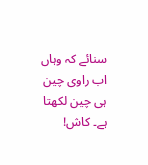سنائے کہ وہاں اب راوی چین ہی چین لکھتا ہے۔ کاش!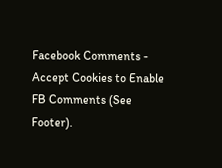Facebook Comments - Accept Cookies to Enable FB Comments (See Footer).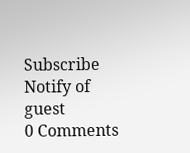Subscribe
Notify of
guest
0 Comments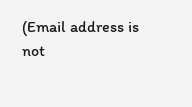(Email address is not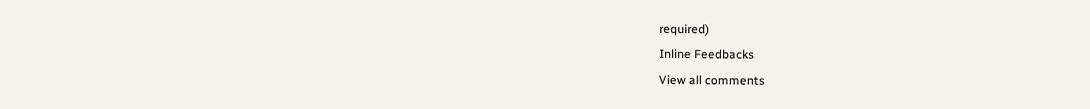required)
Inline Feedbacks
View all comments